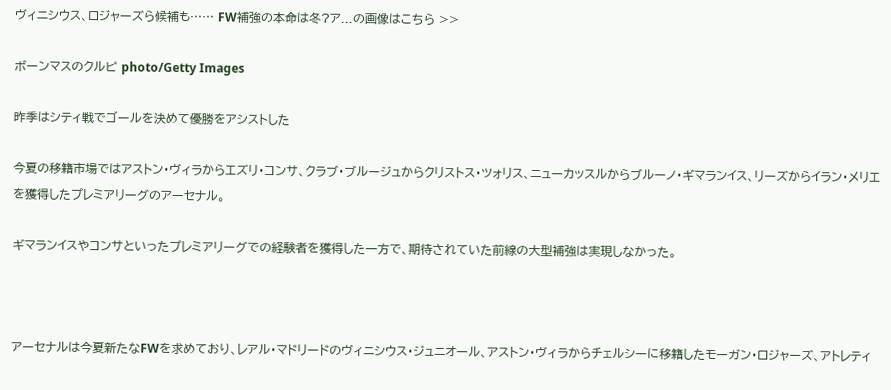ヴィニシウス、ロジャーズら候補も…… FW補強の本命は冬?ア...の画像はこちら >>

ボーンマスのクルピ photo/Getty Images

昨季はシティ戦でゴールを決めて優勝をアシストした

今夏の移籍市場ではアストン・ヴィラからエズリ・コンサ、クラブ・ブルージュからクリストス・ツォリス、ニューカッスルからブルーノ・ギマランイス、リーズからイラン・メリエを獲得したプレミアリーグのアーセナル。

ギマランイスやコンサといったプレミアリーグでの経験者を獲得した一方で、期待されていた前線の大型補強は実現しなかった。



アーセナルは今夏新たなFWを求めており、レアル・マドリードのヴィニシウス・ジュニオール、アストン・ヴィラからチェルシーに移籍したモーガン・ロジャーズ、アトレティ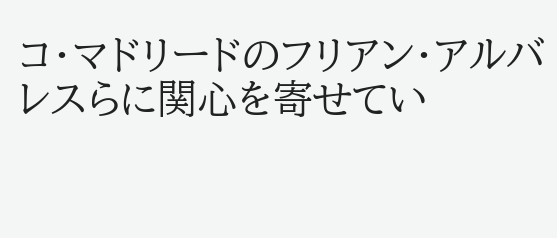コ・マドリードのフリアン・アルバレスらに関心を寄せてい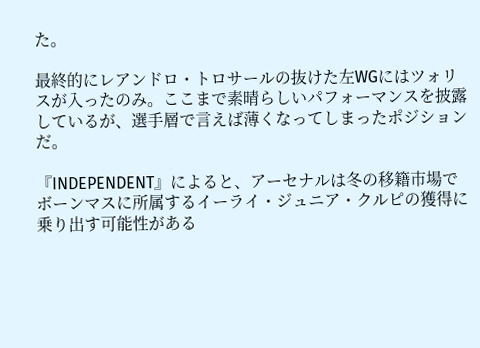た。

最終的にレアンドロ・トロサールの抜けた左WGにはツォリスが入ったのみ。ここまで素晴らしいパフォーマンスを披露しているが、選手層で言えば薄くなってしまったポジションだ。

『INDEPENDENT』によると、アーセナルは冬の移籍市場でボーンマスに所属するイーライ・ジュニア・クルピの獲得に乗り出す可能性がある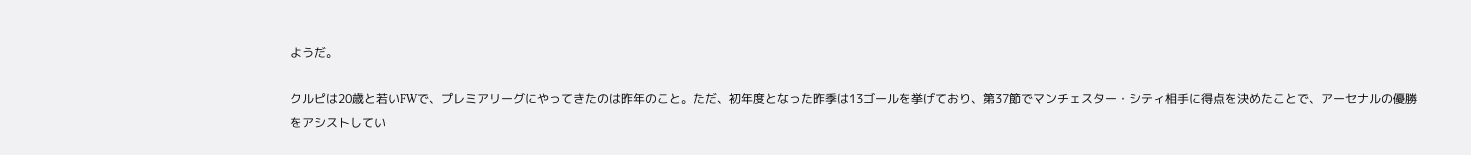ようだ。

クルピは20歳と若いFWで、プレミアリーグにやってきたのは昨年のこと。ただ、初年度となった昨季は13ゴールを挙げており、第37節でマンチェスター・シティ相手に得点を決めたことで、アーセナルの優勝をアシストしてい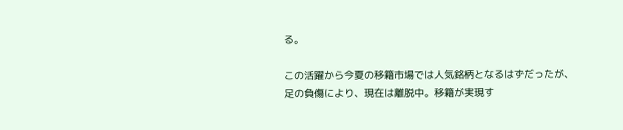る。

この活躍から今夏の移籍市場では人気銘柄となるはずだったが、足の負傷により、現在は離脱中。移籍が実現す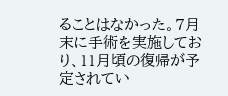ることはなかった。7月末に手術を実施しており、11月頃の復帰が予定されてい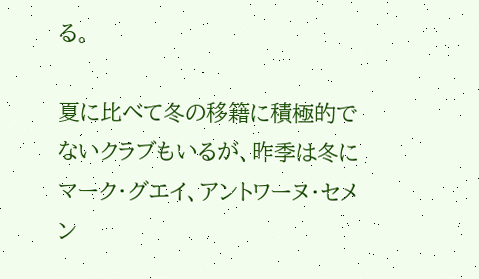る。

夏に比べて冬の移籍に積極的でないクラブもいるが、昨季は冬にマーク・グエイ、アントワーヌ・セメン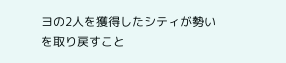ヨの2人を獲得したシティが勢いを取り戻すこと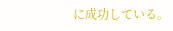に成功している。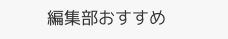編集部おすすめ